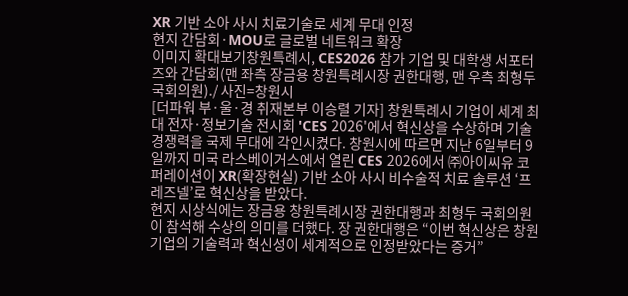XR 기반 소아 사시 치료기술로 세계 무대 인정
현지 간담회·MOU로 글로벌 네트워크 확장
이미지 확대보기창원특례시, CES2026 참가 기업 및 대학생 서포터즈와 간담회(맨 좌측 장금용 창원특례시장 권한대행, 맨 우측 최형두 국회의원)./ 사진=창원시
[더파워 부·울·경 취재본부 이승렬 기자] 창원특례시 기업이 세계 최대 전자·정보기술 전시회 'CES 2026'에서 혁신상을 수상하며 기술 경쟁력을 국제 무대에 각인시켰다. 창원시에 따르면 지난 6일부터 9일까지 미국 라스베이거스에서 열린 CES 2026에서 ㈜아이씨유 코퍼레이션이 XR(확장현실) 기반 소아 사시 비수술적 치료 솔루션 ‘프레즈넬’로 혁신상을 받았다.
현지 시상식에는 장금용 창원특례시장 권한대행과 최형두 국회의원이 참석해 수상의 의미를 더했다. 장 권한대행은 “이번 혁신상은 창원 기업의 기술력과 혁신성이 세계적으로 인정받았다는 증거”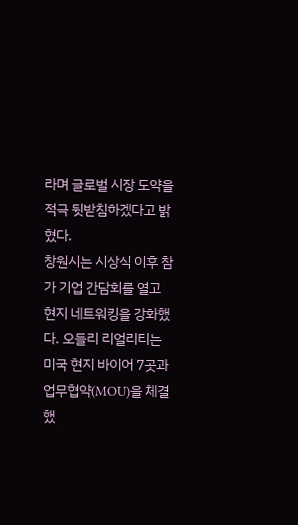라며 글로벌 시장 도약을 적극 뒷받침하겠다고 밝혔다.
창원시는 시상식 이후 참가 기업 간담회를 열고 현지 네트워킹을 강화했다. 오들리 리얼리티는 미국 현지 바이어 7곳과 업무협약(MOU)을 체결했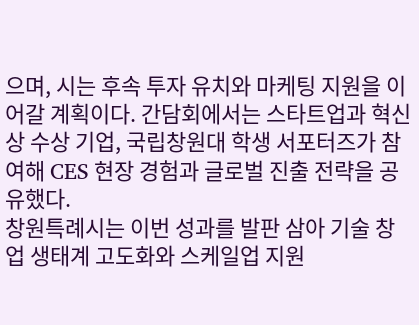으며, 시는 후속 투자 유치와 마케팅 지원을 이어갈 계획이다. 간담회에서는 스타트업과 혁신상 수상 기업, 국립창원대 학생 서포터즈가 참여해 CES 현장 경험과 글로벌 진출 전략을 공유했다.
창원특례시는 이번 성과를 발판 삼아 기술 창업 생태계 고도화와 스케일업 지원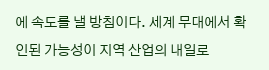에 속도를 낼 방침이다. 세계 무대에서 확인된 가능성이 지역 산업의 내일로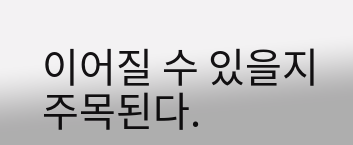이어질 수 있을지 주목된다.